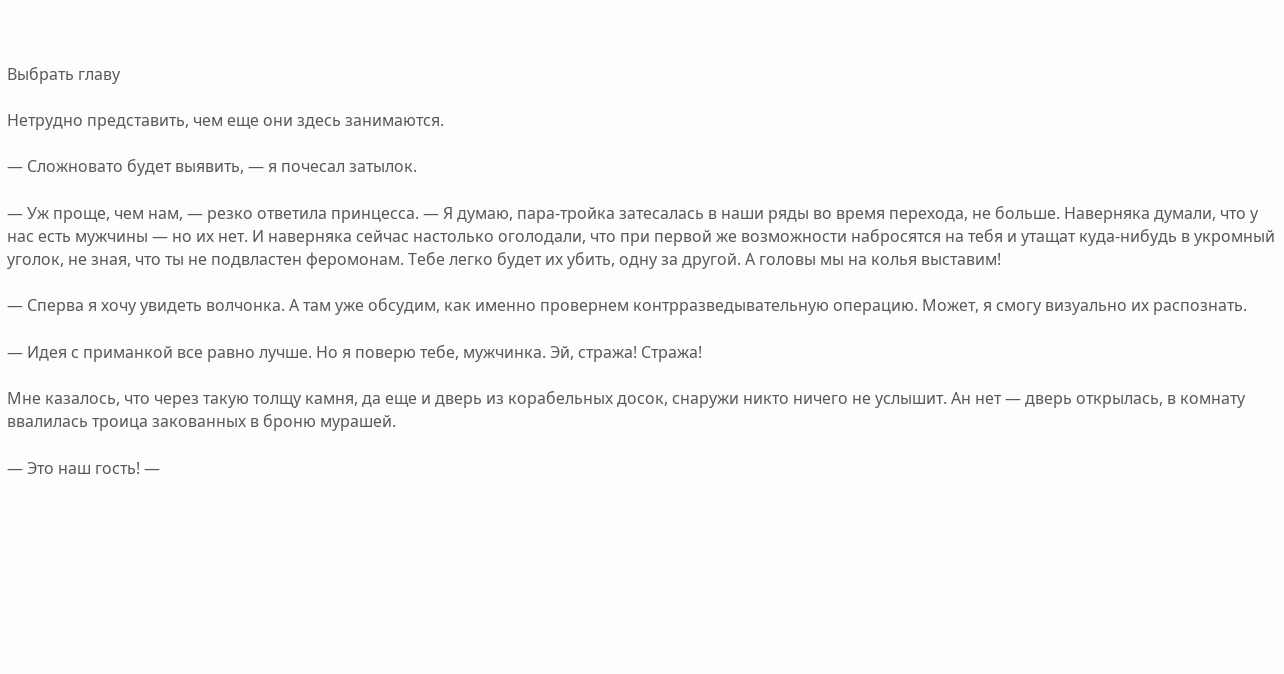Выбрать главу

Нетрудно представить, чем еще они здесь занимаются.

— Сложновато будет выявить, — я почесал затылок.

— Уж проще, чем нам, — резко ответила принцесса. — Я думаю, пара-тройка затесалась в наши ряды во время перехода, не больше. Наверняка думали, что у нас есть мужчины — но их нет. И наверняка сейчас настолько оголодали, что при первой же возможности набросятся на тебя и утащат куда-нибудь в укромный уголок, не зная, что ты не подвластен феромонам. Тебе легко будет их убить, одну за другой. А головы мы на колья выставим!

— Сперва я хочу увидеть волчонка. А там уже обсудим, как именно провернем контрразведывательную операцию. Может, я смогу визуально их распознать.

— Идея с приманкой все равно лучше. Но я поверю тебе, мужчинка. Эй, стража! Стража!

Мне казалось, что через такую толщу камня, да еще и дверь из корабельных досок, снаружи никто ничего не услышит. Ан нет — дверь открылась, в комнату ввалилась троица закованных в броню мурашей.

— Это наш гость! —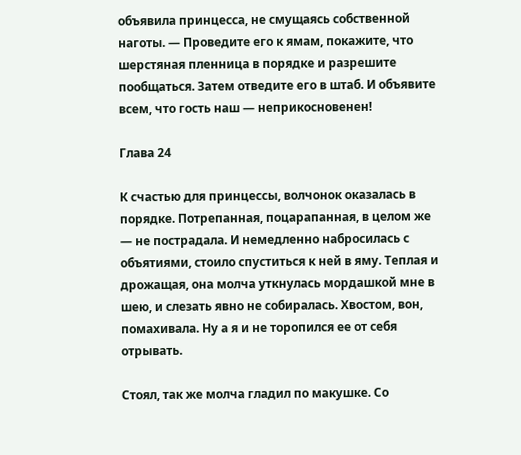объявила принцесса, не смущаясь собственной наготы. — Проведите его к ямам, покажите, что шерстяная пленница в порядке и разрешите пообщаться. Затем отведите его в штаб. И объявите всем, что гость наш — неприкосновенен!

Глава 24

К счастью для принцессы, волчонок оказалась в порядке. Потрепанная, поцарапанная, в целом же — не пострадала. И немедленно набросилась с объятиями, стоило спуститься к ней в яму. Теплая и дрожащая, она молча уткнулась мордашкой мне в шею, и слезать явно не собиралась. Хвостом, вон, помахивала. Ну а я и не торопился ее от себя отрывать.

Стоял, так же молча гладил по макушке. Со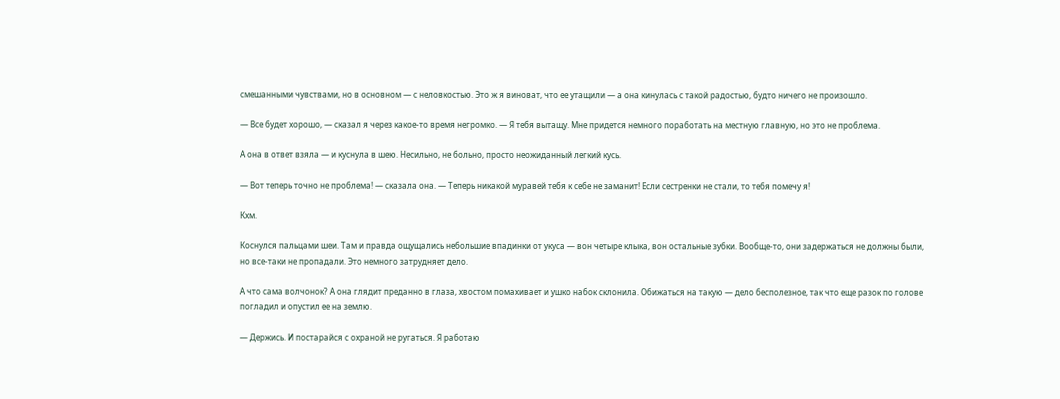смешанными чувствами, но в основном — с неловкостью. Это ж я виноват, что ее утащили — а она кинулась с такой радостью, будто ничего не произошло.

— Все будет хорошо, — сказал я через какое-то время негромко. — Я тебя вытащу. Мне придется немного поработать на местную главную, но это не проблема.

А она в ответ взяла — и куснула в шею. Несильно, не больно, просто неожиданный легкий кусь.

— Вот теперь точно не проблема! — сказала она. — Теперь никакой муравей тебя к себе не заманит! Если сестренки не стали, то тебя помечу я!

Кхм.

Коснулся пальцами шеи. Там и правда ощущались небольшие впадинки от укуса — вон четыре клыка, вон остальные зубки. Вообще-то, они задержаться не должны были, но все-таки не пропадали. Это немного затрудняет дело.

А что сама волчонок? А она глядит преданно в глаза, хвостом помахивает и ушко набок склонила. Обижаться на такую — дело бесполезное, так что еще разок по голове погладил и опустил ее на землю.

— Держись. И постарайся с охраной не ругаться. Я работаю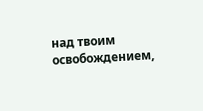над твоим освобождением,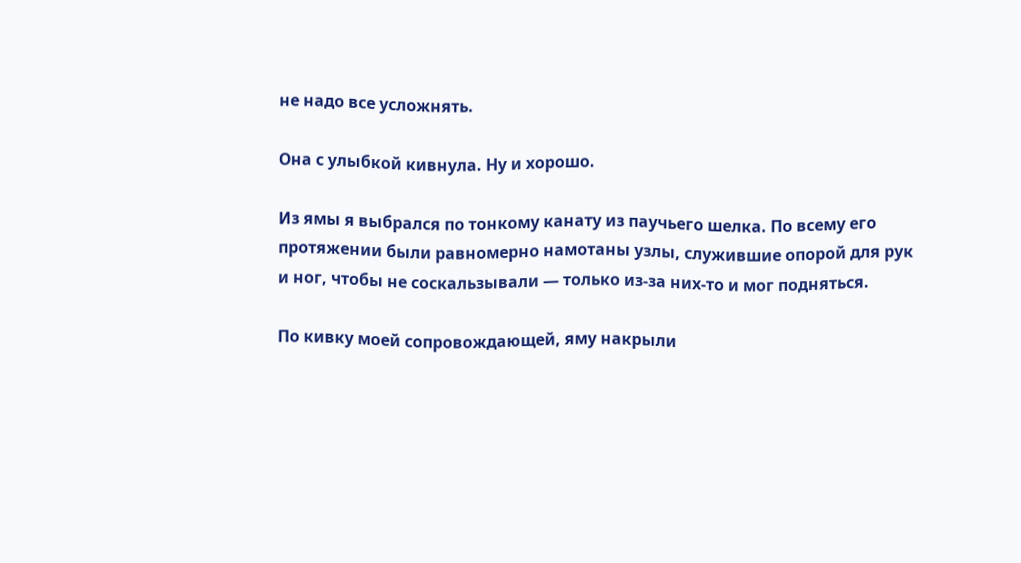не надо все усложнять.

Она с улыбкой кивнула. Ну и хорошо.

Из ямы я выбрался по тонкому канату из паучьего шелка. По всему его протяжении были равномерно намотаны узлы, служившие опорой для рук и ног, чтобы не соскальзывали — только из-за них-то и мог подняться.

По кивку моей сопровождающей, яму накрыли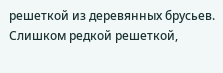решеткой из деревянных брусьев. Слишком редкой решеткой,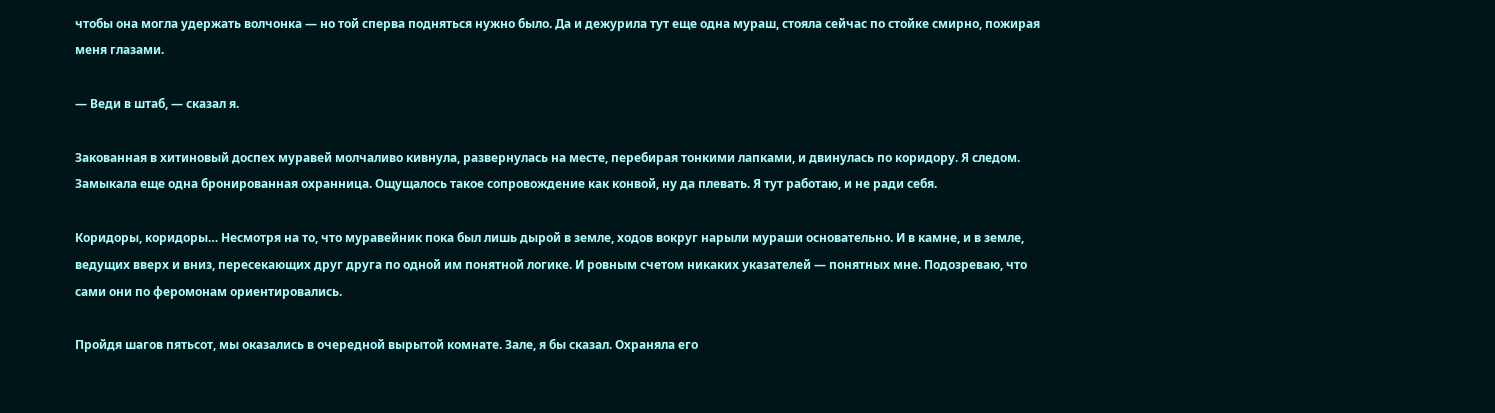чтобы она могла удержать волчонка — но той сперва подняться нужно было. Да и дежурила тут еще одна мураш, стояла сейчас по стойке смирно, пожирая меня глазами.

— Веди в штаб, — сказал я.

Закованная в хитиновый доспех муравей молчаливо кивнула, развернулась на месте, перебирая тонкими лапками, и двинулась по коридору. Я следом. Замыкала еще одна бронированная охранница. Ощущалось такое сопровождение как конвой, ну да плевать. Я тут работаю, и не ради себя.

Коридоры, коридоры… Несмотря на то, что муравейник пока был лишь дырой в земле, ходов вокруг нарыли мураши основательно. И в камне, и в земле, ведущих вверх и вниз, пересекающих друг друга по одной им понятной логике. И ровным счетом никаких указателей — понятных мне. Подозреваю, что сами они по феромонам ориентировались.

Пройдя шагов пятьсот, мы оказались в очередной вырытой комнате. Зале, я бы сказал. Охраняла его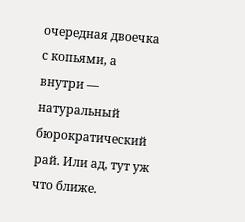очередная двоечка с копьями, а внутри — натуральный бюрократический рай. Или ад, тут уж что ближе.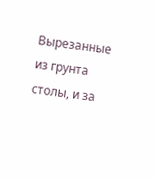Вырезанные из грунта столы, и за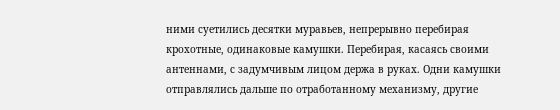ними суетились десятки муравьев, непрерывно перебирая крохотные, одинаковые камушки. Перебирая, касаясь своими антеннами, с задумчивым лицом держа в руках. Одни камушки отправлялись дальше по отработанному механизму, другие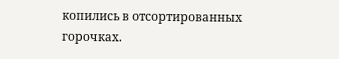копились в отсортированных горочках.